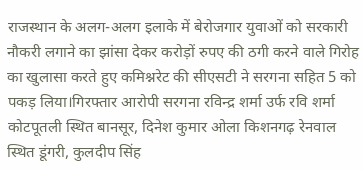राजस्थान के अलग-अलग इलाके में बेरोजगार युवाओं को सरकारी नौकरी लगाने का झांसा देकर करोड़ों रुपए की ठगी करने वाले गिरोह का खुलासा करते हुए कमिश्नरेट की सीएसटी ने सरगना सहित 5 को पकड़ लिया।गिरफ्तार आरोपी सरगना रविन्द्र शर्मा उर्फ रवि शर्मा कोटपूतली स्थित बानसूर, दिनेश कुमार ओला किशनगढ़ रेनवाल स्थित डूंगरी, कुलदीप सिंह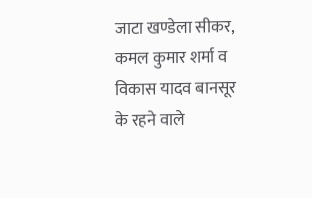जाटा खण्डेला सीकर, कमल कुमार शर्मा व विकास यादव बानसूर के रहने वाले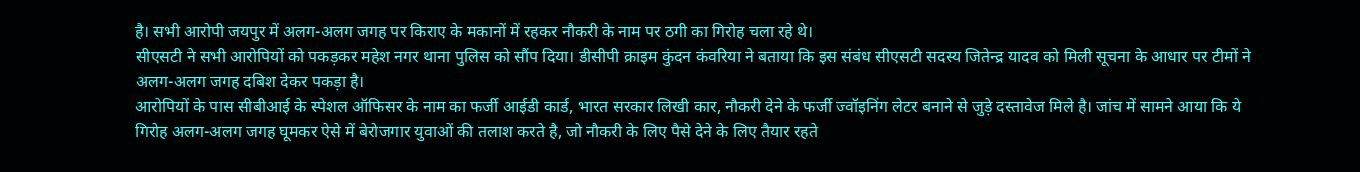है। सभी आरोपी जयपुर में अलग-अलग जगह पर किराए के मकानों में रहकर नौकरी के नाम पर ठगी का गिरोह चला रहे थे।
सीएसटी ने सभी आरोपियों को पकड़कर महेश नगर थाना पुलिस को सौंप दिया। डीसीपी क्राइम कुंदन कंवरिया ने बताया कि इस संबंध सीएसटी सदस्य जितेन्द्र यादव को मिली सूचना के आधार पर टीमों ने अलग-अलग जगह दबिश देकर पकड़ा है।
आरोपियों के पास सीबीआई के स्पेशल ऑफिसर के नाम का फर्जी आईडी कार्ड, भारत सरकार लिखी कार, नौकरी देने के फर्जी ज्वॉइनिंग लेटर बनाने से जुड़े दस्तावेज मिले है। जांच में सामने आया कि ये गिरोह अलग-अलग जगह घूमकर ऐसे में बेरोजगार युवाओं की तलाश करते है, जो नौकरी के लिए पैसे देने के लिए तैयार रहते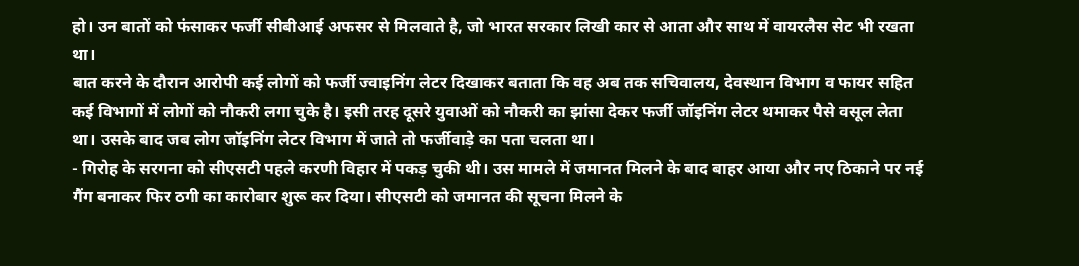हो। उन बातों को फंसाकर फर्जी सीबीआई अफसर से मिलवाते है, जो भारत सरकार लिखी कार से आता और साथ में वायरलैस सेट भी रखता था।
बात करने के दौरान आरोपी कई लोगों को फर्जी ज्वाइनिंग लेटर दिखाकर बताता कि वह अब तक सचिवालय, देवस्थान विभाग व फायर सहित कई विभागों में लोगों को नौकरी लगा चुके है। इसी तरह दूसरे युवाओं को नौकरी का झांसा देकर फर्जी जॉइनिंग लेटर थमाकर पैसे वसूल लेता था। उसके बाद जब लोग जॉइनिंग लेटर विभाग में जाते तो फर्जीवाड़े का पता चलता था।
- गिरोह के सरगना को सीएसटी पहले करणी विहार में पकड़ चुकी थी। उस मामले में जमानत मिलने के बाद बाहर आया और नए ठिकाने पर नई गैंग बनाकर फिर ठगी का कारोबार शुरू कर दिया। सीएसटी को जमानत की सूचना मिलने के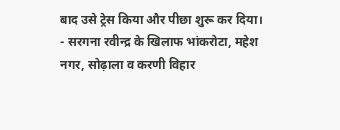बाद उसे ट्रेस किया और पीछा शुरू कर दिया।
- सरगना रवीन्द्र के खिलाफ भांकरोटा, महेश नगर, सोढ़ाला व करणी विहार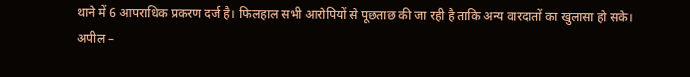थाने में 6 आपराधिक प्रकरण दर्ज है। फिलहाल सभी आरोपियों से पूछताछ की जा रही है ताकि अन्य वारदातों का खुलासा हो सके।
अपील –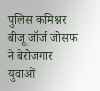पुलिस कमिश्नर बीजू जॉर्ज जोसफ ने बेरोजगार युवाओं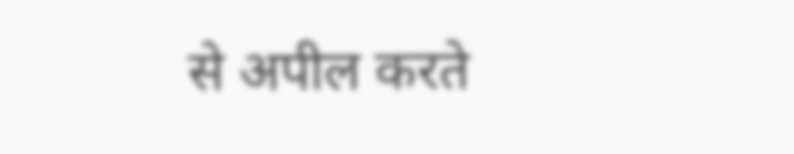से अपील करते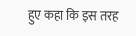हुए कहा कि इस तरह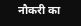नौकरी का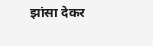झांसा देकर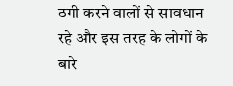ठगी करने वालों से सावधान रहे और इस तरह के लोगों के बारे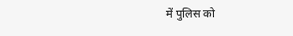में पुलिस को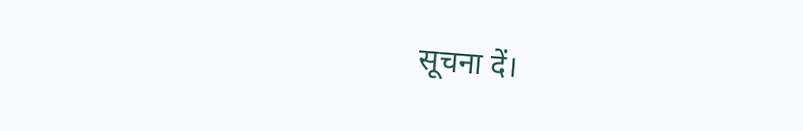सूचना दें।